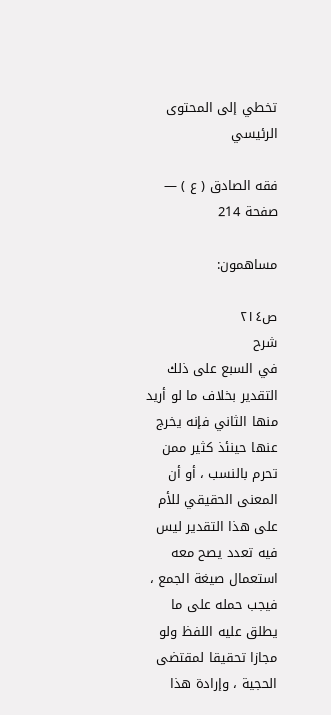تخطي إلى المحتوى الرئيسي

فقه الصادق ( ع ) — صفحة 214

مساهمون:

ص٢١٤
شرح
في السبع على ذلك التقدير بخلاف ما لو أريد منها الثاني فإنه يخرج عنها حينئذ كثير ممن تحرم بالنسب ، أو أن المعنى الحقيقي للأم على هذا التقدير ليس فيه تعدد يصح معه استعمال صيغة الجمع ، فيجب حمله على ما يطلق عليه اللفظ ولو مجازا تحقيقا لمقتضى الحجية ، وإرادة هذا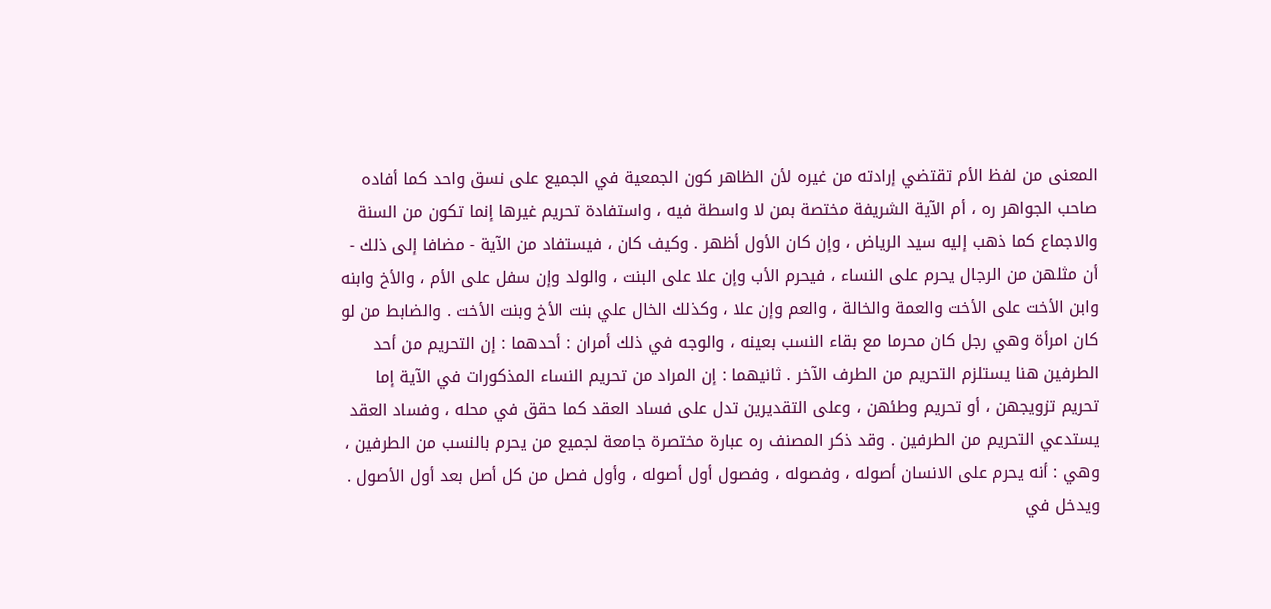المعنى من لفظ الأم تقتضي إرادته من غيره لأن الظاهر كون الجمعية في الجميع على نسق واحد كما أفاده صاحب الجواهر ره ، أم الآية الشريفة مختصة بمن لا واسطة فيه ، واستفادة تحريم غيرها إنما تكون من السنة والاجماع كما ذهب إليه سيد الرياض ، وإن كان الأول أظهر . وكيف كان ، فيستفاد من الآية - مضافا إلى ذلك - أن مثلهن من الرجال يحرم على النساء ، فيحرم الأب وإن علا على البنت ، والولد وإن سفل على الأم ، والأخ وابنه وابن الأخت على الأخت والعمة والخالة ، والعم وإن علا ، وكذلك الخال علي بنت الأخ وبنت الأخت . والضابط من لو كان امرأة وهي رجل كان محرما مع بقاء النسب بعينه ، والوجه في ذلك أمران : أحدهما : إن التحريم من أحد الطرفين هنا يستلزم التحريم من الطرف الآخر . ثانيهما : إن المراد من تحريم النساء المذكورات في الآية إما تحريم تزويجهن ، أو تحريم وطئهن ، وعلى التقديرين تدل على فساد العقد كما حقق في محله ، وفساد العقد يستدعي التحريم من الطرفين . وقد ذكر المصنف ره عبارة مختصرة جامعة لجميع من يحرم بالنسب من الطرفين ، وهي : أنه يحرم على الانسان أصوله ، وفصوله ، وفصول أول أصوله ، وأول فصل من كل أصل بعد أول الأصول . ويدخل في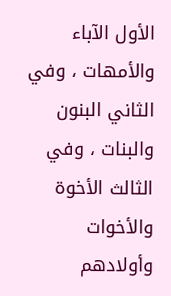الأول الآباء والأمهات ، وفي الثاني البنون والبنات ، وفي الثالث الأخوة والأخوات وأولادهم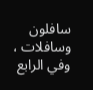سافلون وسافلات ، وفي الرابع